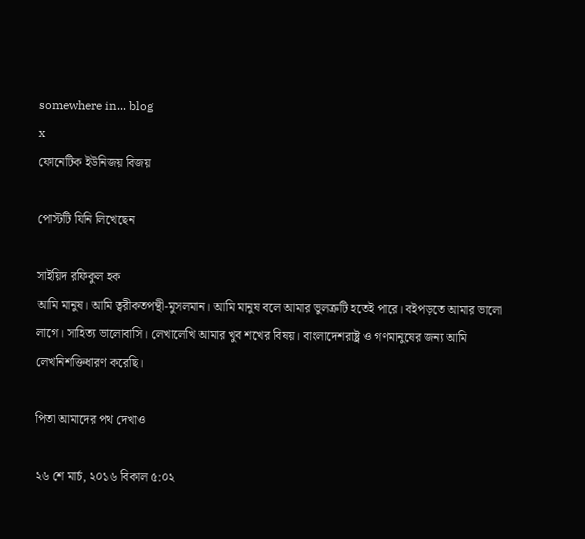somewhere in... blog
x
ফোনেটিক ইউনিজয় বিজয়

পোস্টটি যিনি লিখেছেন

সাইয়িদ রফিকুল হক
আমি মানুষ। আমি ত্বরীকতপন্থী-মুসলমান। আমি মানুষ বলে আমার ভুলত্রুটি হতেই পারে। বইপড়তে আমার ভালো লাগে। সাহিত্য ভালোবাসি। লেখালেখি আমার খুব শখের বিষয়। বাংলাদেশরাষ্ট্র ও গণমানুষের জন্য আমি লেখনিশক্তিধারণ করেছি।

পিতা আমাদের পথ দেখাও

২৬ শে মার্চ, ২০১৬ বিকাল ৫:০২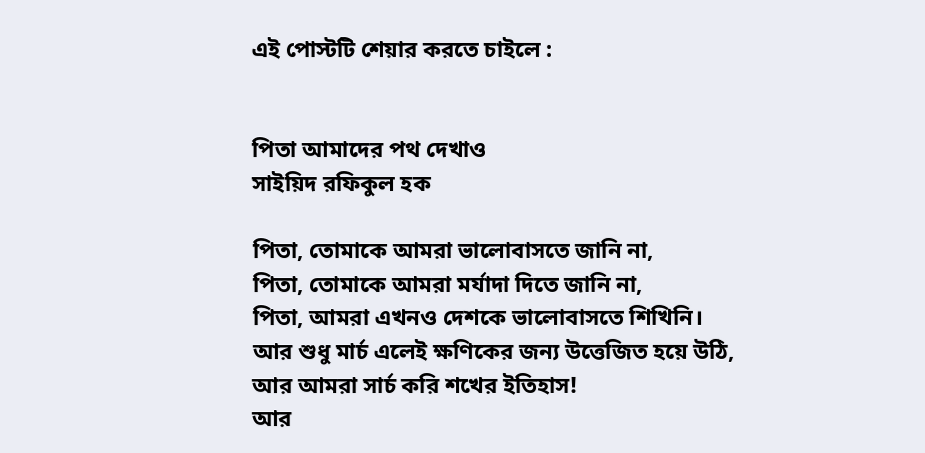এই পোস্টটি শেয়ার করতে চাইলে :


পিতা আমাদের পথ দেখাও
সাইয়িদ রফিকুল হক

পিতা, তোমাকে আমরা ভালোবাসতে জানি না,
পিতা, তোমাকে আমরা মর্যাদা দিতে জানি না,
পিতা, আমরা এখনও দেশকে ভালোবাসতে শিখিনি।
আর শুধু মার্চ এলেই ক্ষণিকের জন্য উত্তেজিত হয়ে উঠি,
আর আমরা সার্চ করি শখের ইতিহাস!
আর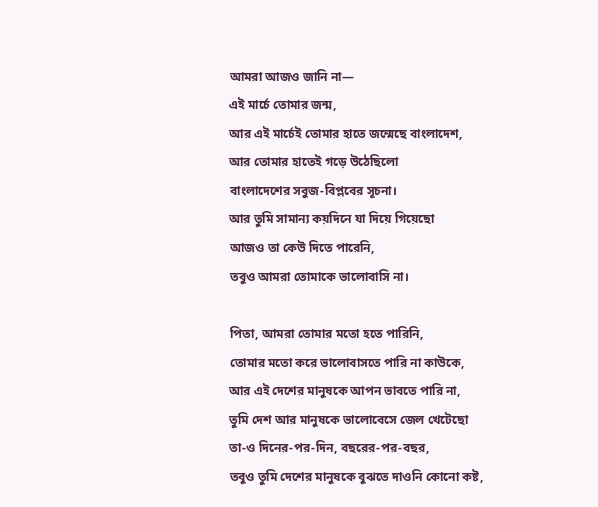আমরা আজও জানি না—
এই মার্চে তোমার জন্ম,
আর এই মার্চেই তোমার হাতে জন্মেছে বাংলাদেশ,
আর তোমার হাতেই গড়ে উঠেছিলো
বাংলাদেশের সবুজ-বিপ্লবের সূচনা।
আর তুমি সামান্য কয়দিনে যা দিয়ে গিয়েছো
আজও তা কেউ দিতে পারেনি,
তবুও আমরা তোমাকে ভালোবাসি না।

পিতা, আমরা তোমার মতো হতে পারিনি,
তোমার মতো করে ভালোবাসতে পারি না কাউকে,
আর এই দেশের মানুষকে আপন ভাবতে পারি না,
তুমি দেশ আর মানুষকে ভালোবেসে জেল খেটেছো
তা-ও দিনের-পর-দিন, বছরের-পর-বছর,
তবুও তুমি দেশের মানুষকে বুঝতে দাওনি কোনো কষ্ট,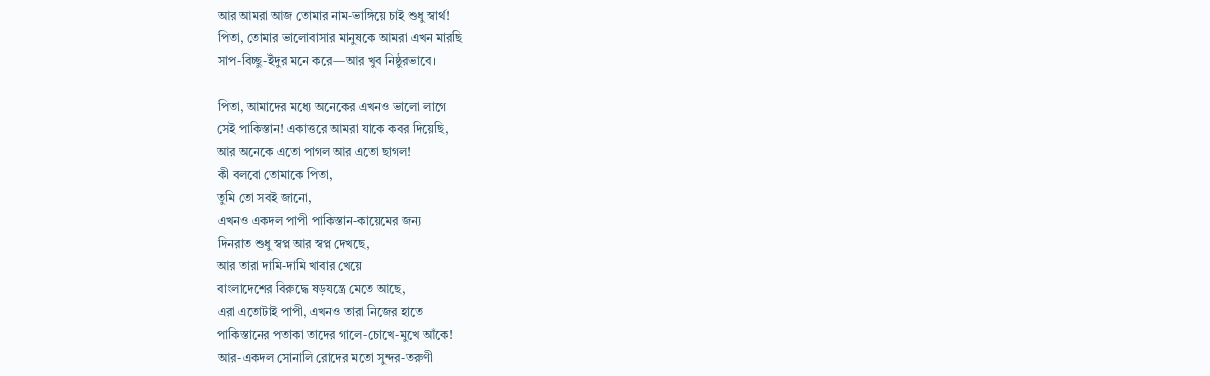আর আমরা আজ তোমার নাম-ভাঙ্গিয়ে চাই শুধু স্বার্থ!
পিতা, তোমার ভালোবাসার মানুষকে আমরা এখন মারছি
সাপ-বিচ্ছু-ইঁদুর মনে করে—আর খুব নিষ্ঠুরভাবে।

পিতা, আমাদের মধ্যে অনেকের এখনও ভালো লাগে
সেই পাকিস্তান! একাত্তরে আমরা যাকে কবর দিয়েছি,
আর অনেকে এতো পাগল আর এতো ছাগল!
কী বলবো তোমাকে পিতা,
তুমি তো সবই জানো,
এখনও একদল পাপী পাকিস্তান-কায়েমের জন্য
দিনরাত শুধু স্বপ্ন আর স্বপ্ন দেখছে,
আর তারা দামি-দামি খাবার খেয়ে
বাংলাদেশের বিরুদ্ধে ষড়যন্ত্রে মেতে আছে,
এরা এতোটাই পাপী, এখনও তারা নিজের হাতে
পাকিস্তানের পতাকা তাদের গালে-চোখে-মুখে আঁকে!
আর-একদল সোনালি রোদের মতো সুন্দর-তরুণী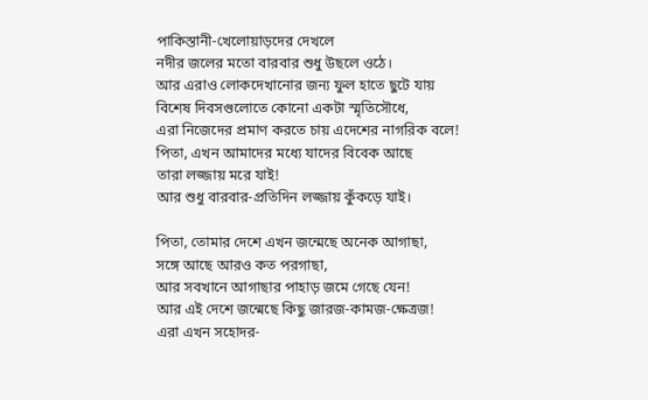পাকিস্তানী-খেলোয়াড়দের দেখলে
নদীর জলের মতো বারবার শুধু উছলে ওঠে।
আর এরাও লোকদেখানোর জন্য ফুল হাতে ছুটে যায়
বিশেষ দিবসগুলোতে কোনো একটা স্মৃতিসৌধে,
এরা নিজেদের প্রমাণ করতে চায় এদেশের নাগরিক বলে!
পিতা, এখন আমাদের মধ্যে যাদের বিবেক আছে
তারা লজ্জায় মরে যাই!
আর শুধু বারবার-প্রতিদিন লজ্জায় কুঁকড়ে যাই।

পিতা, তোমার দেশে এখন জন্মেছে অনেক আগাছা,
সঙ্গে আছে আরও কত পরগাছা,
আর সবখানে আগাছার পাহাড় জমে গেছে যেন!
আর এই দেশে জন্মেছে কিছু জারজ-কামজ-ক্ষেত্রজ!
এরা এখন সহোদর-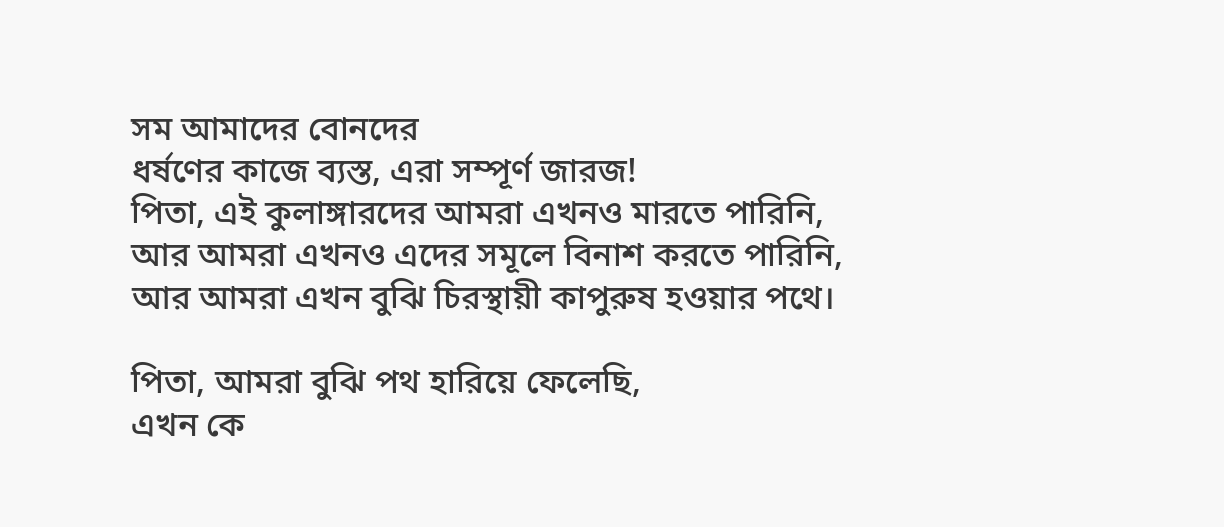সম আমাদের বোনদের
ধর্ষণের কাজে ব্যস্ত, এরা সম্পূর্ণ জারজ!
পিতা, এই কুলাঙ্গারদের আমরা এখনও মারতে পারিনি,
আর আমরা এখনও এদের সমূলে বিনাশ করতে পারিনি,
আর আমরা এখন বুঝি চিরস্থায়ী কাপুরুষ হওয়ার পথে।

পিতা, আমরা বুঝি পথ হারিয়ে ফেলেছি,
এখন কে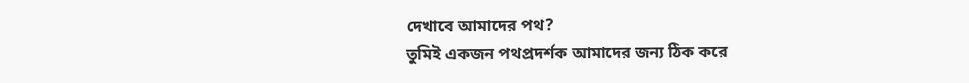দেখাবে আমাদের পথ?
তুমিই একজন পথপ্রদর্শক আমাদের জন্য ঠিক করে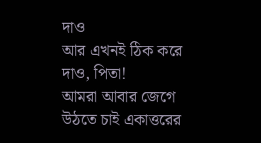দাও
আর এখনই ঠিক করে দাও, পিতা!
আমরা আবার জেগে উঠতে চাই একাত্তরের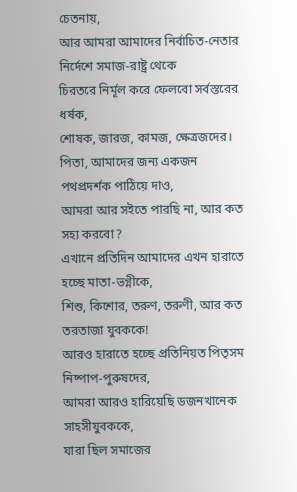চেতনায়,
আর আমরা আমাদের নির্বাচিত-নেতার নির্দেশে সমাজ-রাষ্ট্র থেকে
চিরতরে নির্মূল করে ফেলবো সর্বস্তরের ধর্ষক,
শোষক, জারজ, কামজ, ক্ষেত্রজদের।
পিতা, আমাদের জন্য একজন পথপ্রদর্শক পাঠিয়ে দাও,
আমরা আর সইতে পারছি না, আর কত সহ্য করবো?
এখানে প্রতিদিন আমাদের এখন হারাতে হচ্ছে মাতা-ভগ্নীকে,
শিশু, কিশোর, তরুণ, তরুণী, আর কত তরতাজা যুবককে!
আরও হারাতে হচ্ছে প্রতিনিয়ত পিতৃসম নিষ্পাপ-পুরুষদের,
আমরা আরও হারিয়েছি ডজনখানেক সাহসীযুবককে,
যারা ছিল সমাজের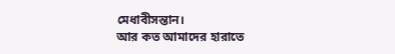মেধাবীসন্তান।
আর কত আমাদের হারাতে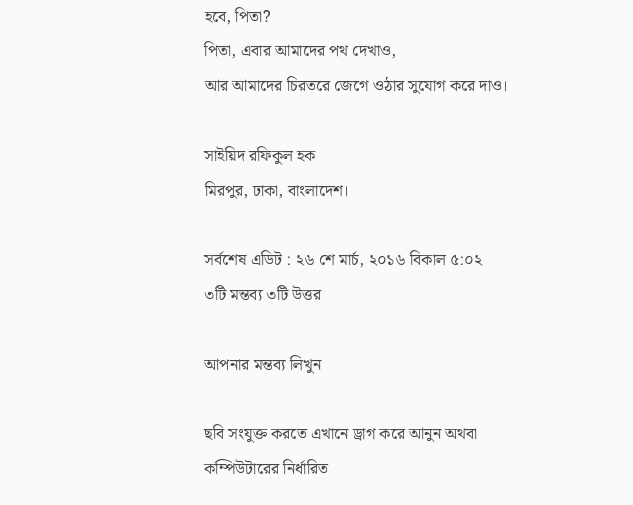হবে, পিতা?
পিতা, এবার আমাদের পথ দেখাও,
আর আমাদের চিরতরে জেগে ওঠার সুযোগ করে দাও।

সাইয়িদ রফিকুল হক
মিরপুর, ঢাকা, বাংলাদেশ।

সর্বশেষ এডিট : ২৬ শে মার্চ, ২০১৬ বিকাল ৫:০২
৩টি মন্তব্য ৩টি উত্তর

আপনার মন্তব্য লিখুন

ছবি সংযুক্ত করতে এখানে ড্রাগ করে আনুন অথবা কম্পিউটারের নির্ধারিত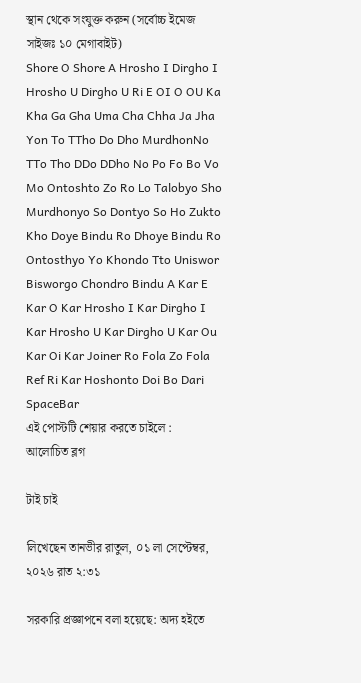স্থান থেকে সংযুক্ত করুন (সর্বোচ্চ ইমেজ সাইজঃ ১০ মেগাবাইট)
Shore O Shore A Hrosho I Dirgho I Hrosho U Dirgho U Ri E OI O OU Ka Kha Ga Gha Uma Cha Chha Ja Jha Yon To TTho Do Dho MurdhonNo TTo Tho DDo DDho No Po Fo Bo Vo Mo Ontoshto Zo Ro Lo Talobyo Sho Murdhonyo So Dontyo So Ho Zukto Kho Doye Bindu Ro Dhoye Bindu Ro Ontosthyo Yo Khondo Tto Uniswor Bisworgo Chondro Bindu A Kar E Kar O Kar Hrosho I Kar Dirgho I Kar Hrosho U Kar Dirgho U Kar Ou Kar Oi Kar Joiner Ro Fola Zo Fola Ref Ri Kar Hoshonto Doi Bo Dari SpaceBar
এই পোস্টটি শেয়ার করতে চাইলে :
আলোচিত ব্লগ

টাই চাই

লিখেছেন তানভীর রাতুল, ০১ লা সেপ্টেম্বর, ২০২৬ রাত ২:৩১

সরকারি প্রজ্ঞাপনে বলা হয়েছে: অদ্য হইতে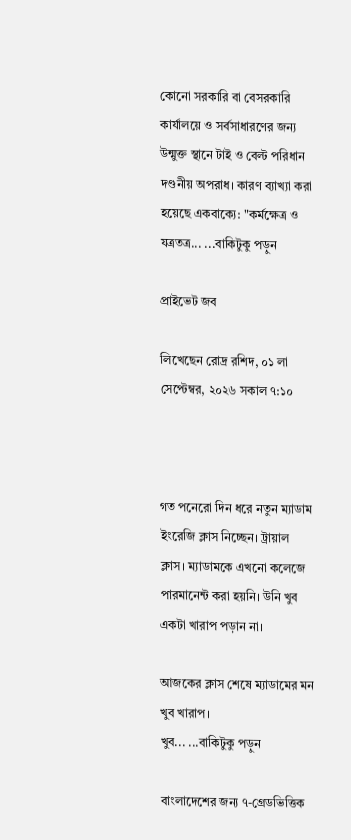কোনো সরকারি বা বেসরকারি কার্যালয়ে ও সর্বসাধারণের জন্য উন্মুক্ত স্থানে টাই ও বেল্ট পরিধান দণ্ডনীয় অপরাধ। কারণ ব্যাখ্যা করা হয়েছে একবাক্যে: "কর্মক্ষেত্র ও যত্রতত্র... ...বাকিটুকু পড়ুন

প্রাইভেট জব

লিখেছেন রোদ্র রশিদ, ০১ লা সেপ্টেম্বর, ২০২৬ সকাল ৭:১০



গত পনেরো দিন ধরে নতুন ম্যাডাম ইংরেজি ক্লাস নিচ্ছেন। ট্রায়াল ক্লাস। ম্যাডামকে এখনো কলেজে পারমানেন্ট করা হয়নি। উনি খুব একটা খারাপ পড়ান না।

আজকের ক্লাস শেষে ম্যাডামের মন খুব খারাপ।
খুব... ...বাকিটুকু পড়ুন

বাংলাদেশের জন্য ৭-গ্রেডভিত্তিক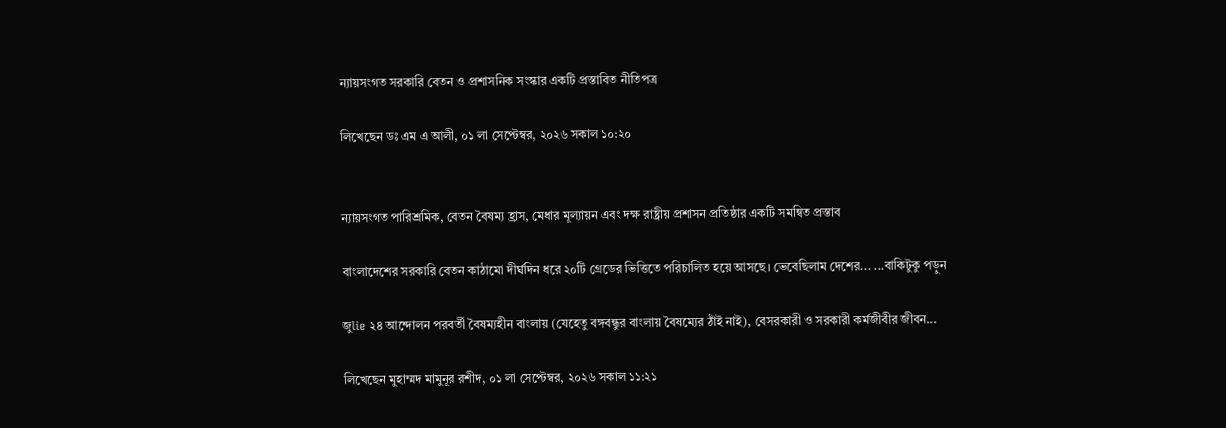ন্যায়সংগত সরকারি বেতন ও প্রশাসনিক সংস্কার একটি প্রস্তাবিত নীতিপত্র

লিখেছেন ডঃ এম এ আলী, ০১ লা সেপ্টেম্বর, ২০২৬ সকাল ১০:২০


ন্যায়সংগত পারিশ্রমিক, বেতন বৈষম্য হ্রাস, মেধার মূল্যায়ন এবং দক্ষ রাষ্ট্রীয় প্রশাসন প্রতিষ্ঠার একটি সমন্বিত প্রস্তাব

বাংলাদেশের সরকারি বেতন কাঠামো দীর্ঘদিন ধরে ২০টি গ্রেডের ভিত্তিতে পরিচালিত হয়ে আসছে। ভেবেছিলাম দেশের... ...বাকিটুকু পড়ুন

জুlie ২৪ আন্দোলন পরবর্তী বৈষম্যহীন বাংলায় (যেহেতু বঙ্গবন্ধুর বাংলায় বৈষম্যের ঠাঁই নাই), বেসরকারী ও সরকারী কর্মজীবীর জীবন...

লিখেছেন মুহাম্মদ মামুনূর রশীদ, ০১ লা সেপ্টেম্বর, ২০২৬ সকাল ১১:২১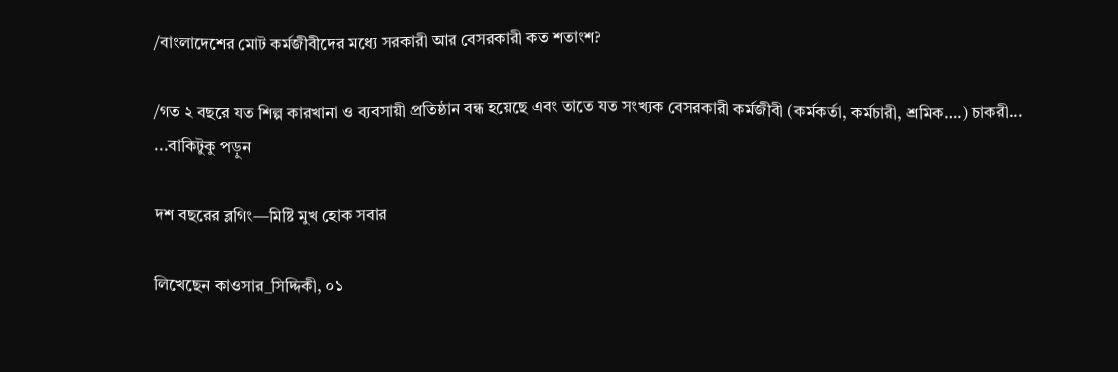/বাংলাদেশের মোট কর্মজীবীদের মধ্যে সরকারী আর বেসরকারী কত শতাংশ?

/গত ২ বছরে যত শিল্প কারখানা ও ব্যবসায়ী প্রতিষ্ঠান বন্ধ হয়েছে এবং তাতে যত সংখ্যক বেসরকারী কর্মজীবী (কর্মকর্তা, কর্মচারী, শ্রমিক….) চাকরী... ...বাকিটুকু পড়ুন

দশ বছরের ব্লগিং—মিষ্টি মুখ হোক সবার

লিখেছেন কাওসার_সিদ্দিকী, ০১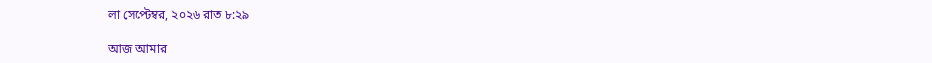লা সেপ্টেম্বর, ২০২৬ রাত ৮:২৯

আজ আমার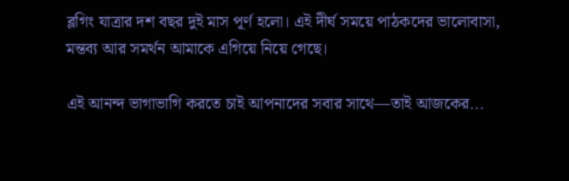ব্লগিং যাত্রার দশ বছর দুই মাস পূর্ণ হলো। এই দীর্ঘ সময়ে পাঠকদের ভালোবাসা, মন্তব্য আর সমর্থন আমাকে এগিয়ে নিয়ে গেছে।

এই আনন্দ ভাগাভাগি করতে চাই আপনাদের সবার সাথে—তাই আজকের...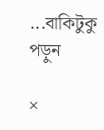...বাকিটুকু পড়ুন

×